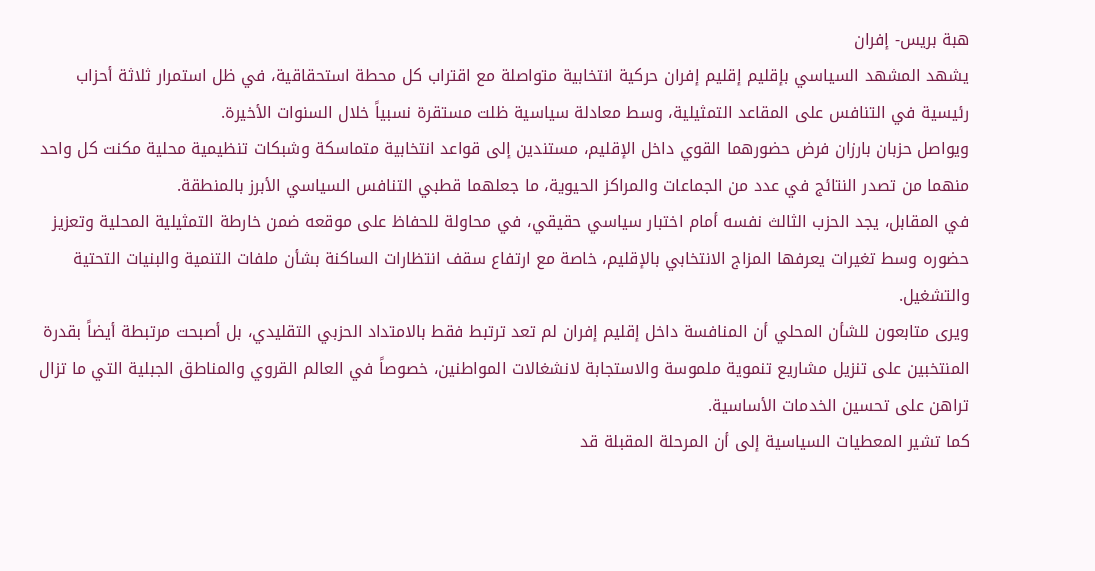هبة بريس- إفران
يشهد المشهد السياسي بإقليم إقليم إفران حركية انتخابية متواصلة مع اقتراب كل محطة استحقاقية، في ظل استمرار ثلاثة أحزاب رئيسية في التنافس على المقاعد التمثيلية، وسط معادلة سياسية ظلت مستقرة نسبياً خلال السنوات الأخيرة.
ويواصل حزبان بارزان فرض حضورهما القوي داخل الإقليم، مستندين إلى قواعد انتخابية متماسكة وشبكات تنظيمية محلية مكنت كل واحد منهما من تصدر النتائج في عدد من الجماعات والمراكز الحيوية، ما جعلهما قطبي التنافس السياسي الأبرز بالمنطقة.
في المقابل، يجد الحزب الثالث نفسه أمام اختبار سياسي حقيقي، في محاولة للحفاظ على موقعه ضمن خارطة التمثيلية المحلية وتعزيز حضوره وسط تغيرات يعرفها المزاج الانتخابي بالإقليم، خاصة مع ارتفاع سقف انتظارات الساكنة بشأن ملفات التنمية والبنيات التحتية والتشغيل.
ويرى متابعون للشأن المحلي أن المنافسة داخل إقليم إفران لم تعد ترتبط فقط بالامتداد الحزبي التقليدي، بل أصبحت مرتبطة أيضاً بقدرة المنتخبين على تنزيل مشاريع تنموية ملموسة والاستجابة لانشغالات المواطنين، خصوصاً في العالم القروي والمناطق الجبلية التي ما تزال تراهن على تحسين الخدمات الأساسية.
كما تشير المعطيات السياسية إلى أن المرحلة المقبلة قد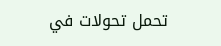تحمل تحولات في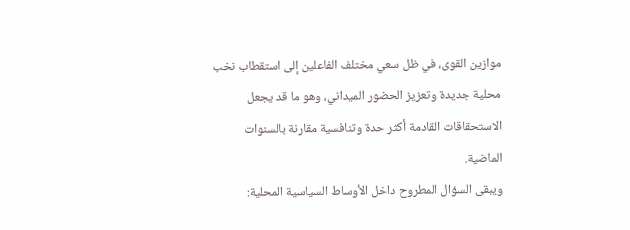موازين القوى، في ظل سعي مختلف الفاعلين إلى استقطاب نخب محلية جديدة وتعزيز الحضور الميداني، وهو ما قد يجعل الاستحقاقات القادمة أكثر حدة وتنافسية مقارنة بالسنوات الماضية.
ويبقى السؤال المطروح داخل الأوساط السياسية المحلية: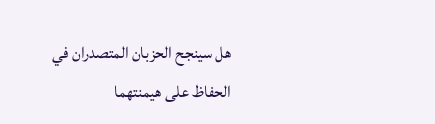هل سينجح الحزبان المتصدران في الحفاظ على هيمنتهما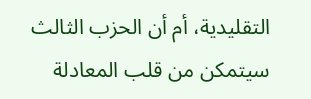التقليدية، أم أن الحزب الثالث سيتمكن من قلب المعادلة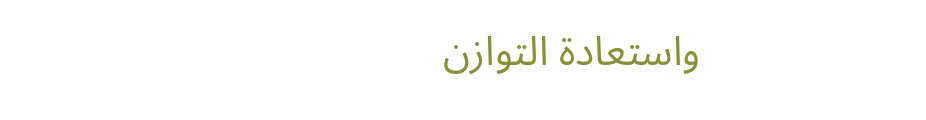واستعادة التوازن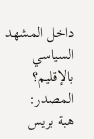داخل المشهد السياسي بالإقليم؟
المصدر:
هبة بريس